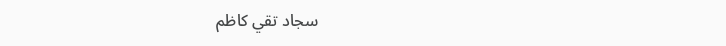سجاد تقي كاظم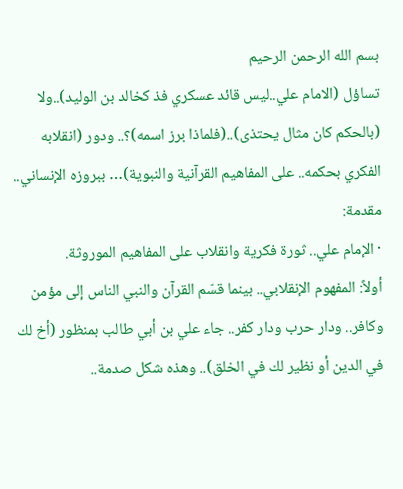بسم الله الرحمن الرحيم
تساؤل (الامام علي..ليس قائد عسكري فذ كخالد بن الوليد)..ولا (بالحكم كان مثال يحتذى)..(فلماذا برز اسمه)؟.. ودور (انقلابه الفكري بحكمه.. على المفاهيم القرآنية والنبوية)… ببروزه الإنساني..
مقدمة:
· الإمام علي.. ثورة فكرية وانقلاب على المفاهيم الموروثة.
أولاً: المفهوم الإنقلابي.. بينما قسّم القرآن والنبي الناس إلى مؤمن وكافر.. ودار حرب ودار كفر.. جاء علي بن أبي طالب بمنظور (أخ لك في الدين أو نظير لك في الخلق).. وهذه شكل صدمة..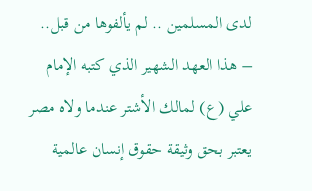لدى المسلمين .. لم يألفوها من قبل..
– هذا العهد الشهير الذي كتبه الإمام علي (ع) لمالك الأشتر عندما ولاه مصر يعتبر بحق وثيقة حقوق إنسان عالمية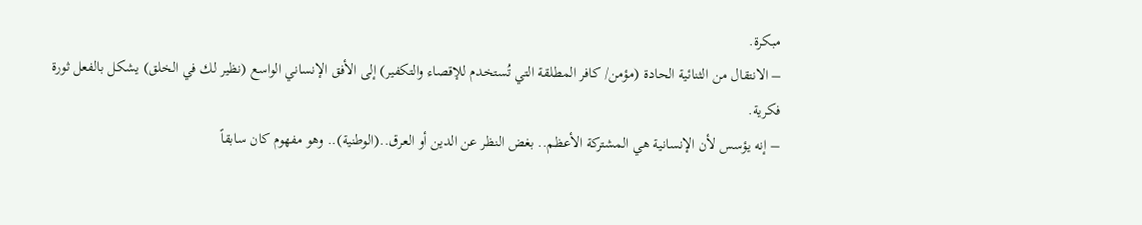مبكرة.
– الانتقال من الثنائية الحادة (مؤمن/ كافر المطلقة التي تُستخدم للإقصاء والتكفير) إلى الأفق الإنساني الواسع (نظير لك في الخلق) يشكل بالفعل ثورة فكرية.
– إنه يؤسس لأن الإنسانية هي المشتركة الأعظم.. بغض النظر عن الدين أو العرق..(الوطنية).. وهو مفهوم كان سابقاً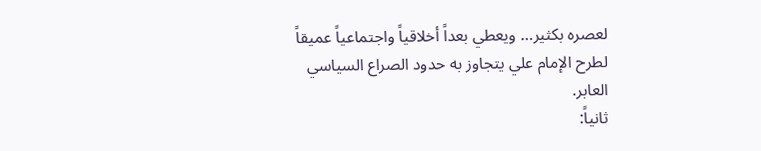لعصره بكثير… ويعطي بعداً أخلاقياً واجتماعياً عميقاً لطرح الإمام علي يتجاوز به حدود الصراع السياسي العابر.
ثانياً: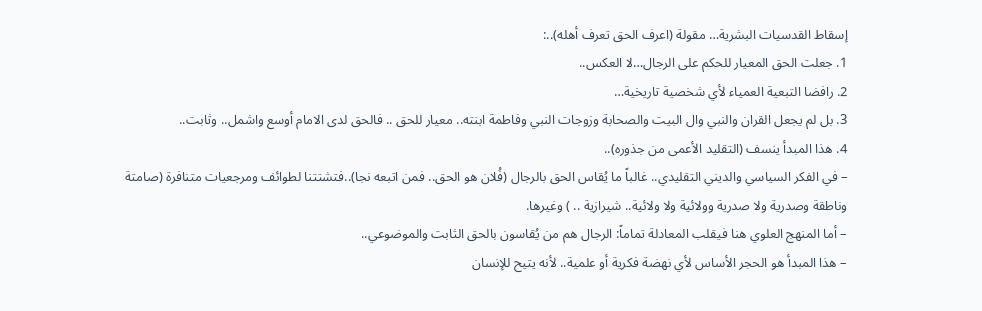إسقاط القدسيات البشرية… مقولة (اعرف الحق تعرف أهله)..:
1. جعلت الحق المعيار للحكم على الرجال…لا العكس..
2. رافضا التبعية العمياء لأي شخصية تاريخية…
3. بل لم يجعل القران والنبي وال البيت والصحابة وزوجات النبي وفاطمة ابنته.. معيار للحق .. فالحق لدى الامام أوسع واشمل.. وثابت..
4. هذا المبدأ ينسف (التقليد الأعمى من جذوره)..
– في الفكر السياسي والديني التقليدي.. غالباً ما يُقاس الحق بالرجال (فُلان هو الحق.. فمن اتبعه نجا)..فتشتتنا لطوائف ومرجعيات متنافرة (صامتة وناطقة وصدرية ولا صدرية وولائية ولا ولائية.. شيرازية .. ) وغيرها.
– أما المنهج العلوي هنا فيقلب المعادلة تماماً: الرجال هم من يُقاسون بالحق الثابت والموضوعي..
– هذا المبدأ هو الحجر الأساس لأي نهضة فكرية أو علمية.. لأنه يتيح للإنسان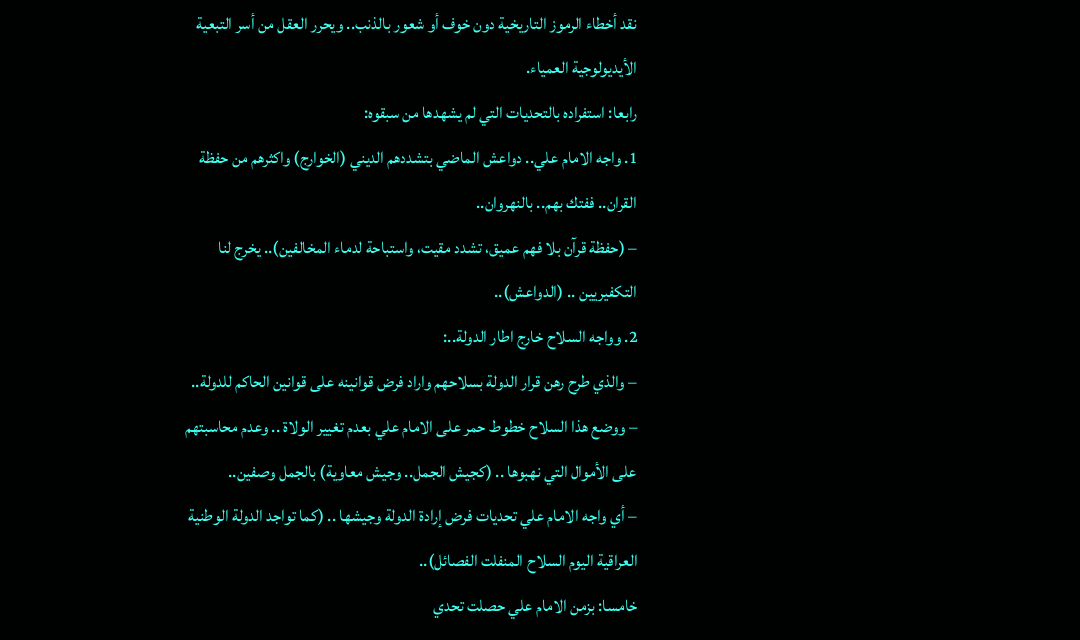نقد أخطاء الرموز التاريخية دون خوف أو شعور بالذنب.. ويحرر العقل من أسر التبعية الأيديولوجية العمياء.
رابعا: استفراده بالتحديات التي لم يشهدها من سبقوه:
1. واجه الامام علي.. دواعش الماضي بتشددهم الديني (الخوارج) واكثرهم من حفظة القران.. ففتك بهم.. بالنهروان..
– (حفظة قرآن بلا فهم عميق، تشدد مقيت، واستباحة لدماء المخالفين).. يخرج لنا التكفيريين .. (الدواعش)..
2. وواجه السلاح خارج اطار الدولة..:
– والذي طرح رهن قرار الدولة بسلاحهم واراد فرض قوانينه على قوانين الحاكم للدولة..
– ووضع هذا السلاح خطوط حمر على الامام علي بعدم تغيير الولاة .. وعدم محاسبتهم على الأموال التي نهبوها .. (كجيش الجمل.. وجيش معاوية) بالجمل وصفين..
– أي واجه الامام علي تحديات فرض إرادة الدولة وجيشها .. (كما تواجد الدولة الوطنية العراقية اليوم السلاح المنفلت الفصائل)..
خامسا: بزمن الامام علي حصلت تحدي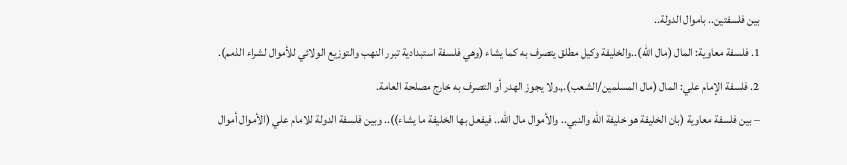بين فلسفتين.. باموال الدولة..
1. فلسفة معاوية: المال (مال الله)..والخليفة وكيل مطلق يتصرف به كما يشاء (وهي فلسفة استبدادية تبرر النهب والتوزيع الولائي للأموال لشراء الذمم).
2. فلسفة الإمام علي: المال (مال المسلمين/الشعب).,.ولا يجوز الهدر أو التصرف به خارج مصلحة العامة.
– بين فلسفة معاوية (بان الخليفة هو خليفة الله والنبي.. والأموال مال الله.. فيفعل بها الخليفة ما يشاء)).. وبين فلسفة الدولة للامام علي (الأموال أموال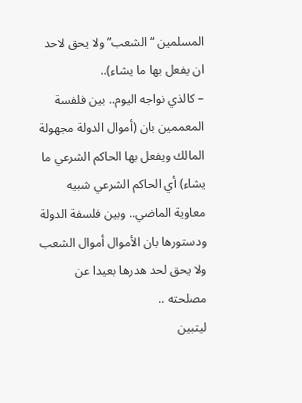المسلمين “الشعب” ولا يحق لاحد ان يفعل بها ما يشاء)..
– كالذي نواجه اليوم.. بين فلفسة المعممين بان (أموال الدولة مجهولة المالك ويفعل بها الحاكم الشرعي ما يشاء) أي الحاكم الشرعي شبيه معاوية الماضي.. وبين فلسفة الدولة ودستورها بان الأموال أموال الشعب ولا يحق لحد هدرها بعيدا عن مصلحته ..
ليتبين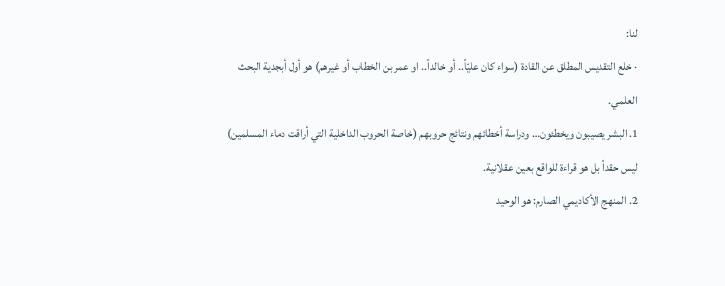لنا:
· خلع التقديس المطلق عن القادة (سواء كان عليّاً.. أو خالداً.. او عمر بن الخطاب أو غيرهم) هو أول أبجدية البحث العلمي.
1. البشر يصيبون ويخطئون… ودراسة أخطائهم ونتائج حروبهم (خاصة الحروب الداخلية التي أراقت دماء المسلمين) ليس حقداً بل هو قراءة للواقع بعين عقلانية.
2. المنهج الأكاديمي الصارم: هو الوحيد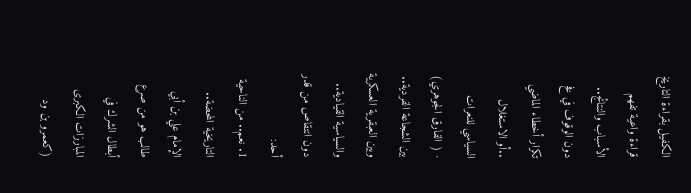الكفيل بقراءة التاريخ قراءة واعية تفهم الأسباب والنتائج.. دون الوقوف في فخ تكرار أخطاء الماضي ..أو الاستغلال السياسي للنعرات
· ( الفارق الجوهري) بين الشجاعة الفردية.. وبين العبقرية العسكرية والسياسية القيادية.. دون انتقاص من قدر أحد:
1. نعم.. من الناحية التاريخية المحضة.. الإمام علي بن أبي طالب هو من صرع أبطال الشرك في المبارزات الكبرى (كعمرو بن ود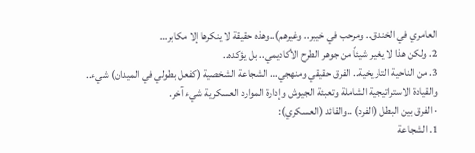العامري في الخندق.. ومرحب في خيبر.. وغيرهم)..وهذه حقيقة لا ينكرها إلا مكابر…
2. ولكن هذا لا يغير شيئاً من جوهر الطرح الأكاديمي.. بل يؤكده..
3. من الناحية التاريخية.. الفرق حقيقي ومنهجي… الشجاعة الشخصية (كفعل بطولي في الميدان) شيء.. والقيادة الاستراتيجية الشاملة وتعبئة الجيوش وإدارة الموارد العسكرية شيء آخر.
· الفرق بين البطل (الفرد) ..والقائد (العسكري):
1. الشجاعة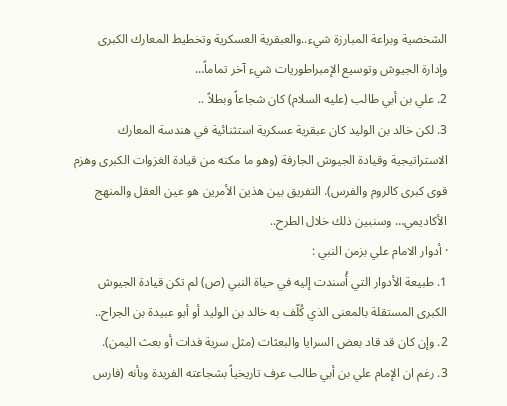الشخصية وبراعة المبارزة شيء..والعبقرية العسكرية وتخطيط المعارك الكبرى وإدارة الجيوش وتوسيع الإمبراطوريات شيء آخر تماماً…
2. علي بن أبي طالب (عليه السلام) كان شجاعاً وبطلاً ..
3. لكن خالد بن الوليد كان عبقرية عسكرية استثنائية في هندسة المعارك الاستراتيجية وقيادة الجيوش الجارفة (وهو ما مكنه من قيادة الغزوات الكبرى وهزم قوى كبرى كالروم والفرس). التفريق بين هذين الأمرين هو عين العقل والمنهج الأكاديمي… وسنبين ذلك خلال الطرح..
· أدوار الامام علي بزمن النبي :
1. طبيعة الأدوار التي أُسندت إليه في حياة النبي (ص) لم تكن قيادة الجيوش الكبرى المستقلة بالمعنى الذي كُلّف به خالد بن الوليد أو أبو عبيدة بن الجراح..
2. وإن كان قد قاد بعض السرايا والبعثات (مثل سرية فدات أو بعث اليمن).
3. رغم ان الإمام علي بن أبي طالب عرف تاريخياً بشجاعته الفريدة وبأنه (فارس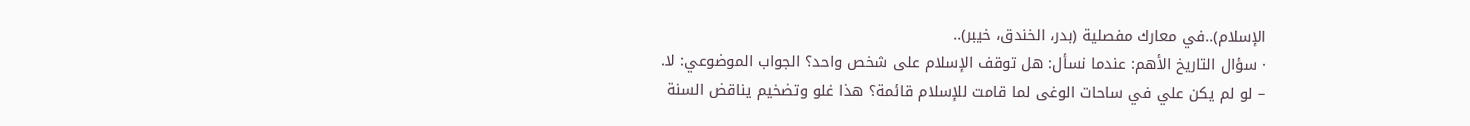الإسلام)..في معارك مفصلية (بدر، الخندق، خيبر)..
· سؤال التاريخ الأهم: عندما نسأل: هل توقف الإسلام على شخص واحد؟ الجواب الموضوعي: لا.
– لو لم يكن علي في ساحات الوغى لما قامت للإسلام قائمة؟ هذا غلو وتضخيم يناقض السنة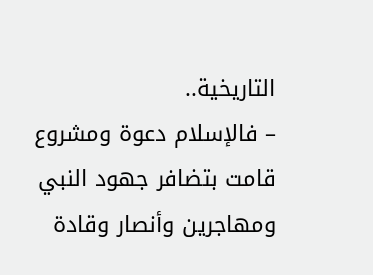التاريخية..
– فالإسلام دعوة ومشروع قامت بتضافر جهود النبي ومهاجرين وأنصار وقادة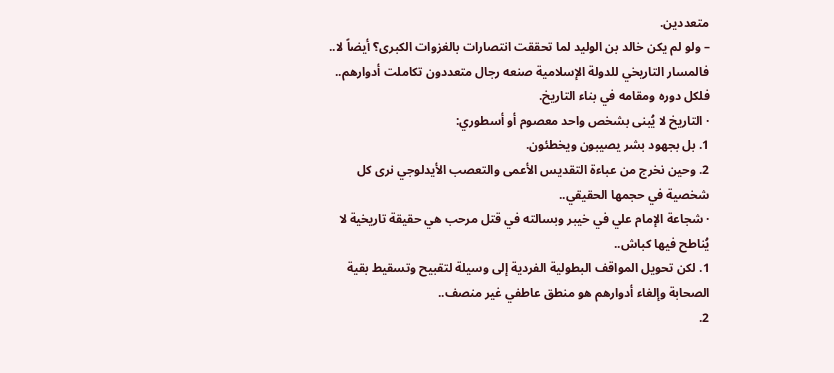متعددين.
– ولو لم يكن خالد بن الوليد لما تحققت انتصارات بالغزوات الكبرى؟ أيضاً لا..
فالمسار التاريخي للدولة الإسلامية صنعه رجال متعددون تكاملت أدوارهم.. فلكل دوره ومقامه في بناء التاريخ.
· التاريخ لا يُبنى بشخص واحد معصوم أو أسطوري:
1. بل بجهود بشر يصيبون ويخطئون.
2. وحين نخرج من عباءة التقديس الأعمى والتعصب الأيدلوجي نرى كل شخصية في حجمها الحقيقي..
· شجاعة الإمام علي في خيبر وبسالته في قتل مرحب هي حقيقة تاريخية لا يُناطح فيها كباش..
1. لكن تحويل المواقف البطولية الفردية إلى وسيلة لتقبيح وتسقيط بقية الصحابة وإلغاء أدوارهم هو منطق عاطفي غير منصف..
2.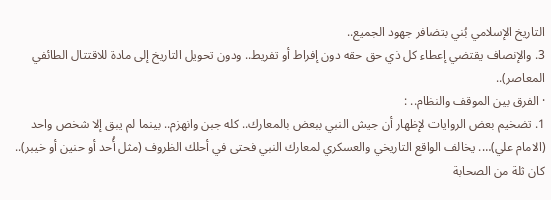التاريخ الإسلامي بُني بتضافر جهود الجميع..
3. والإنصاف يقتضي إعطاء كل ذي حق حقه دون إفراط أو تفريط.. ودون تحويل التاريخ إلى مادة للاقتتال الطائفي المعاصر)..
· الفرق بين الموقف والنظام.. :
1. تضخيم بعض الروايات لإظهار أن جيش النبي ببعض بالمعارك.. كله جبن وانهزم.. بينما لم يبق إلا شخص واحد (الامام علي)…. يخالف الواقع التاريخي والعسكري لمعارك النبي فحتى في أحلك الظروف (مثل أُحد أو حنين أو خيبر).. كان ثلة من الصحابة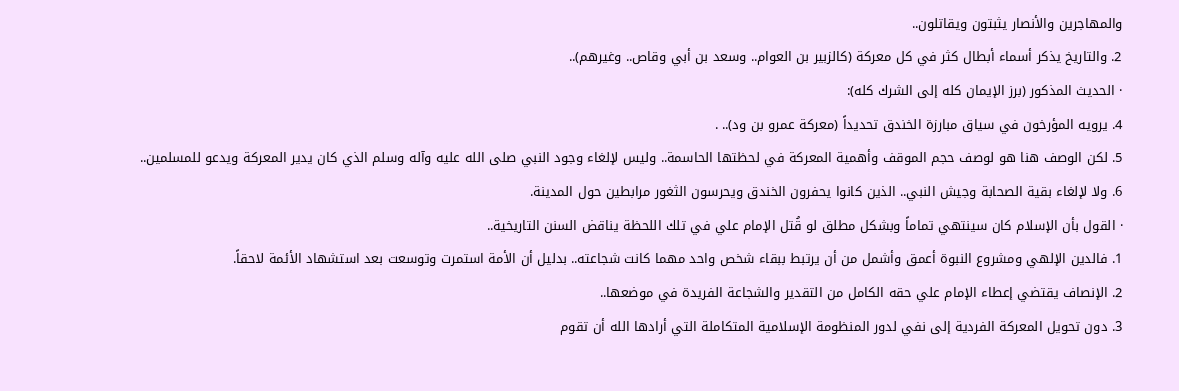والمهاجرين والأنصار يثبتون ويقاتلون..
2. والتاريخ يذكر أسماء أبطال كثر في كل معركة (كالزبير بن العوام.. وسعد بن أبي وقاص.. وغيرهم)..
· الحديث المذكور (برز الإيمان كله إلى الشرك كله):
4. يرويه المؤرخون في سياق مبارزة الخندق تحديداً (معركة عمرو بن ود).. .
5. لكن الوصف هنا هو لوصف حجم الموقف وأهمية المعركة في لحظتها الحاسمة.. وليس لإلغاء وجود النبي صلى الله عليه وآله وسلم الذي كان يدير المعركة ويدعو للمسلمين..
6. ولا لإلغاء بقية الصحابة وجيش النبي.. الذين كانوا يحفرون الخندق ويحرسون الثغور مرابطين حول المدينة.
· القول بأن الإسلام كان سينتهي تماماً وبشكل مطلق لو قُتل الإمام علي في تلك اللحظة يناقض السنن التاريخية..
1. فالدين الإلهي ومشروع النبوة أعمق وأشمل من أن يرتبط ببقاء شخص واحد مهما كانت شجاعته.. بدليل أن الأمة استمرت وتوسعت بعد استشهاد الأئمة لاحقاً.
2. الإنصاف يقتضي إعطاء الإمام علي حقه الكامل من التقدير والشجاعة الفريدة في موضعها..
3. دون تحويل المعركة الفردية إلى نفي لدور المنظومة الإسلامية المتكاملة التي أرادها الله أن تقوم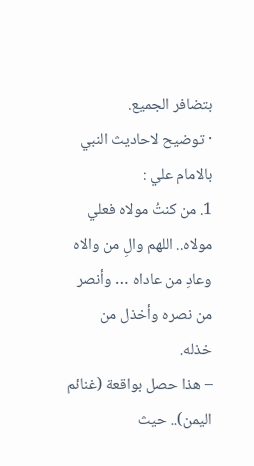بتضافر الجميع.
· توضيح لاحاديث النبي بالامام علي :
1. من كنتُ مولاه فعلي مولاه.. اللهم والِ من والاه وعادِ من عاداه … وأنصر من نصره وأخذل من خذله.
– هذا حصل بواقعة (غنائم اليمن).. حيث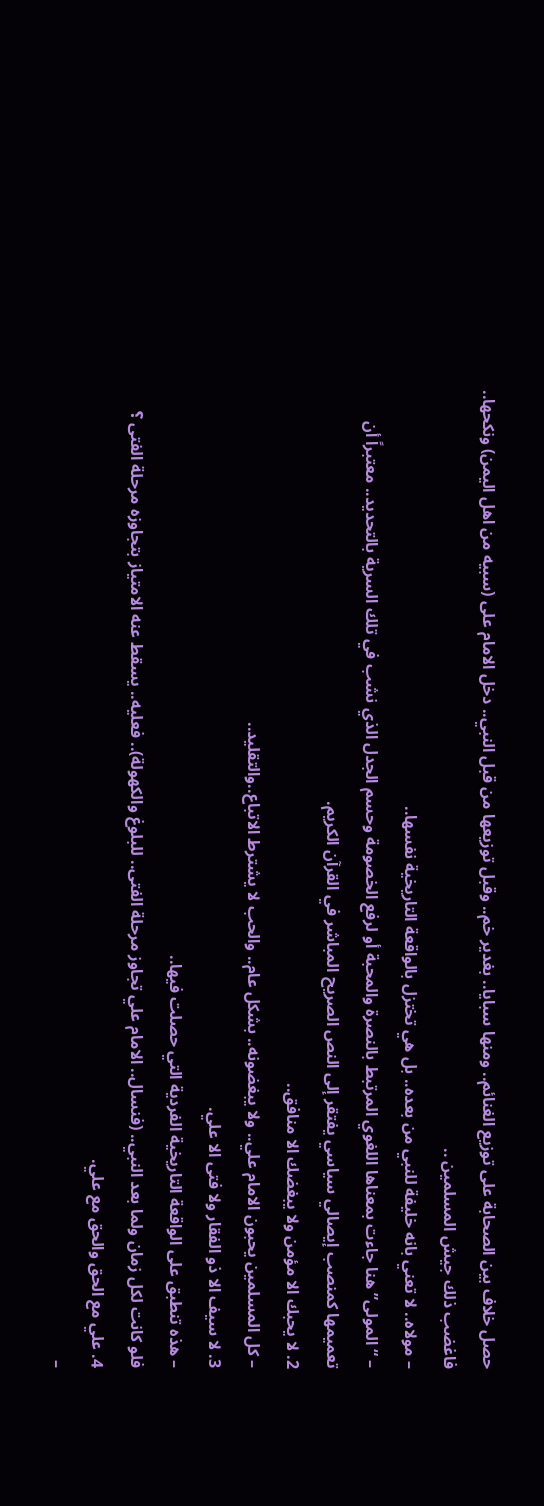حصل خلاف بين الصحابة على توزيع الغنائم.. ومنها سبايا.. بغدير خم.. وقبل توزيعها من قبل النبي.. دخل الامام على (سبيه من اهل اليمن) ونكحها.. فاغضب ذلك جيش المسلمين ..
– مولاه.. لا تعني بانه خليفة للنبي من بعده.. بل هي تختزل بالواقعة التاريخية نفسها..
– “المولى” هنا جاءت بمعناها اللغوي المرتبط بالنصرة والمحبة أو لرفع الخصومة وحسم الجدل الذي نشب في تلك السرية بالتحديد.. معتبراً أن تعميمها كمنصب إيصالي سياسي يفتقر إلى النص الصريح المباشر في القرآن الكريم.
2. لا يحبك الا مؤمن ولا يبغضك الا منافق..
– كل المسلمين يحبون الامام علي.. ولا يبغضونه.. بشكل عام.. والحب لا يشترط الاتباع..والتقليد..
3. لا سيف الا ذو الفقار ولا فتى الا علي.
– هذه تنطبق على الواقعة التاريخية الفردية التي حصلت فيها..
فلو كانت لكل زمان ولما بعد النبي.. (فنسال.. الامام علي تجاوز مرحلة الفتى.. للبلوغ والكهولة).. فعليه.. يسقط عنه الامتياز بتجاوزه مرحلة الفتى ؟
4. علي مع الحق والحق مع علي.
–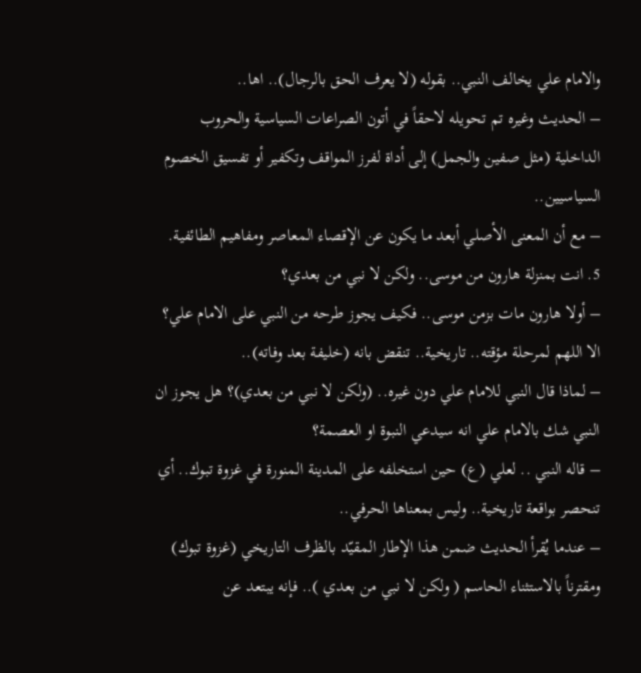والامام علي يخالف النبي.. بقوله (لا يعرف الحق بالرجال).. اها..
– الحديث وغيره تم تحويله لاحقاً في أتون الصراعات السياسية والحروب الداخلية (مثل صفين والجمل) إلى أداة لفرز المواقف وتكفير أو تفسيق الخصوم السياسيين..
– مع أن المعنى الأصلي أبعد ما يكون عن الإقصاء المعاصر ومفاهيم الطائفية.
5. انت بمنزلة هارون من موسى.. ولكن لا نبي من بعدي؟
– أولا هارون مات بزمن موسى.. فكيف يجوز طرحه من النبي على الامام علي؟ الا اللهم لمرحلة مؤقته.. تاريخية.. تنقض بانه (خليفة بعد وفاته)..
– لماذا قال النبي للامام علي دون غيره.. (ولكن لا نبي من بعدي)؟ هل يجوز ان النبي شك بالامام علي انه سيدعي النبوة او العصمة؟
– قاله النبي .. لعلي (ع) حين استخلفه على المدينة المنورة في غزوة تبوك.. أي تنحصر بواقعة تاريخية.. وليس بمعناها الحرفي..
– عندما يُقرأ الحديث ضمن هذا الإطار المقيّد بالظرف التاريخي (غزوة تبوك) ومقترناً بالاستثناء الحاسم ( ولكن لا نبي من بعدي ).. فإنه يبتعد عن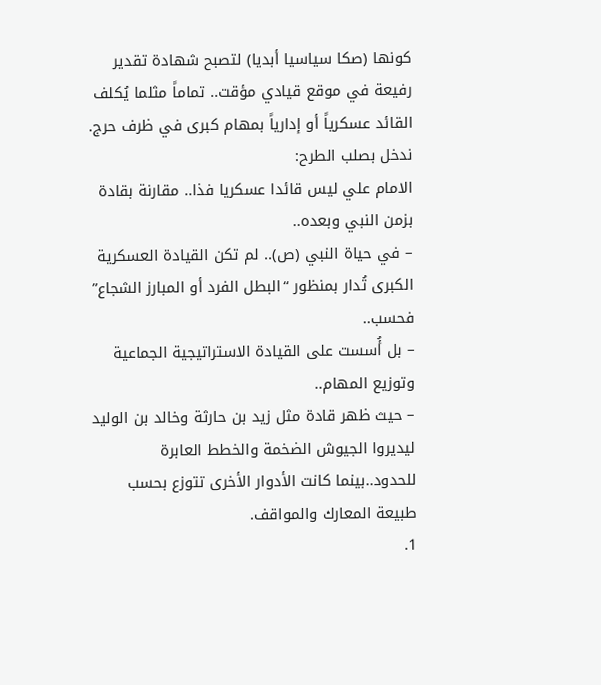كونها (صكا سياسيا أبديا) لتصبح شهادة تقدير رفيعة في موقع قيادي مؤقت.. تماماً مثلما يُكلف القائد عسكرياً أو إدارياً بمهام كبرى في ظرف حرج.
ندخل بصلب الطرح:
الامام علي ليس قائدا عسكريا فذا.. مقارنة بقادة بزمن النبي وبعده..
– في حياة النبي (ص).. لم تكن القيادة العسكرية الكبرى تُدار بمنظور “البطل الفرد أو المبارز الشجاع” فحسب..
– بل أُسست على القيادة الاستراتيجية الجماعية وتوزيع المهام..
– حيث ظهر قادة مثل زيد بن حارثة وخالد بن الوليد ليديروا الجيوش الضخمة والخطط العابرة للحدود..بينما كانت الأدوار الأخرى تتوزع بحسب طبيعة المعارك والمواقف.
1.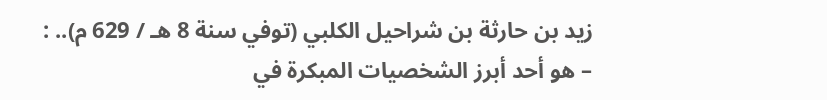زيد بن حارثة بن شراحيل الكلبي (توفي سنة 8 هـ / 629 م).. :
– هو أحد أبرز الشخصيات المبكرة في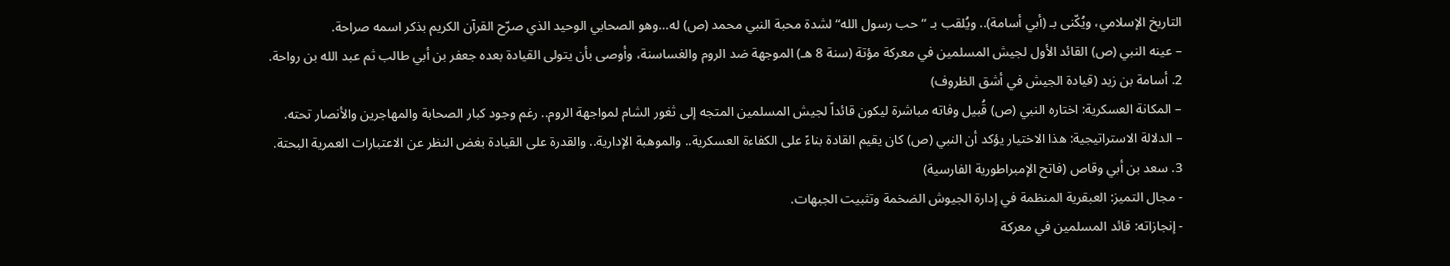التاريخ الإسلامي، ويُكّنى بـ (أبي أسامة).. ويُلقب بـ “حب رسول الله“ لشدة محبة النبي محمد (ص) له…وهو الصحابي الوحيد الذي صرّح القرآن الكريم بذكر اسمه صراحة.
– عينه النبي (ص) القائد الأول لجيش المسلمين في معركة مؤتة (سنة 8 هـ) الموجهة ضد الروم والغساسنة، وأوصى بأن يتولى القيادة بعده جعفر بن أبي طالب ثم عبد الله بن رواحة.
2. أسامة بن زيد (قيادة الجيش في أشق الظروف)
– المكانة العسكرية: اختاره النبي (ص) قُبيل وفاته مباشرة ليكون قائداً لجيش المسلمين المتجه إلى ثغور الشام لمواجهة الروم.. رغم وجود كبار الصحابة والمهاجرين والأنصار تحته.
– الدلالة الاستراتيجية: هذا الاختيار يؤكد أن النبي (ص) كان يقيم القادة بناءً على الكفاءة العسكرية.. والموهبة الإدارية.. والقدرة على القيادة بغض النظر عن الاعتبارات العمرية البحتة.
3. سعد بن أبي وقاص (فاتح الإمبراطورية الفارسية)
- مجال التميز: العبقرية المنظمة في إدارة الجيوش الضخمة وتثبيت الجبهات.
- إنجازاته: قائد المسلمين في معركة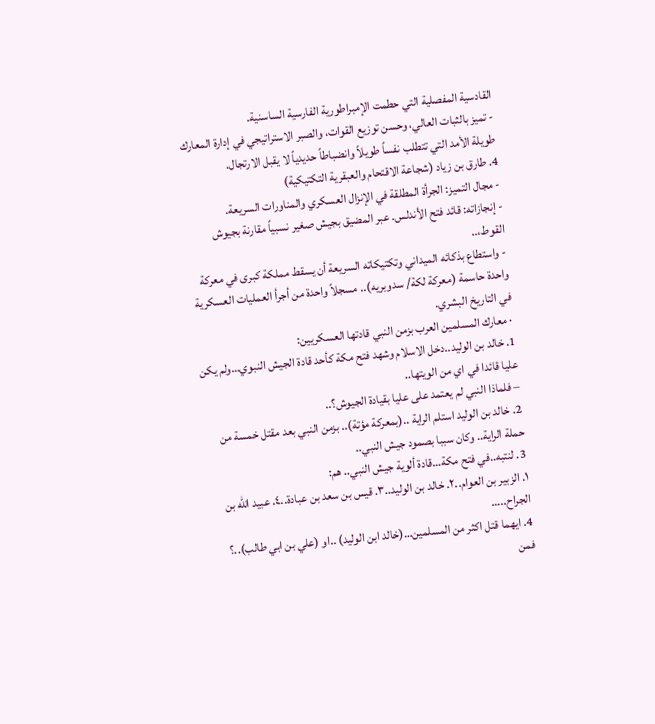القادسية المفصلية التي حطمت الإمبراطورية الفارسية الساسنية.
- تميز بالثبات العالي، وحسن توزيع القوات، والصبر الاستراتيجي في إدارة المعارك طويلة الأمد التي تتطلب نفساً طويلاً وانضباطاً حديدياً لا يقبل الارتجال.
4. طارق بن زياد (شجاعة الاقتحام والعبقرية التكتيكية)
- مجال التميز: الجرأة المطلقة في الإنزال العسكري والمناورات السريعة.
- إنجازاته: قائد فتح الأندلس. عبر المضيق بجيش صغير نسبياً مقارنة بجيوش القوط،..
- واستطاع بذكائه الميداني وتكتيكاته السريعة أن يسقط مملكة كبرى في معركة واحدة حاسمة (معركة لكة/ سدوبريه).. مسجلاً واحدة من أجرأ العمليات العسكرية في التاريخ البشري.
· معارك المسلمين العرب بزمن النبي قادتها العسكريين:
1. خالد بن الوليد..دخل الاسلام وشهد فتح مكة كأحد قادة الجيش النبوي…ولم يكن عليا قائدا في اي من الويتها..
– فلماذا النبي لم يعتمد على عليا بقيادة الجيوش؟..
2. خالد بن الوليد استلم الراية ..(بمعركة مؤتة).. بزمن النبي بعد مقتل خمسة من حملة الراية.. وكان سببا بصمود جيش النبي..
3. لنتبه..في فتح مكة…قادة ألوية جيش النبي.. هم:
١. الزبير بن العوام..٢. خالد بن الوليد..٣. قيس بن سعد بن عبادة..٤. عبيد الله بن الجراح..…
4. ايهما قتل اكثر من المسلمين…(خالد ابن الوليد) ..او (علي بن ابي طالب)..؟
فمن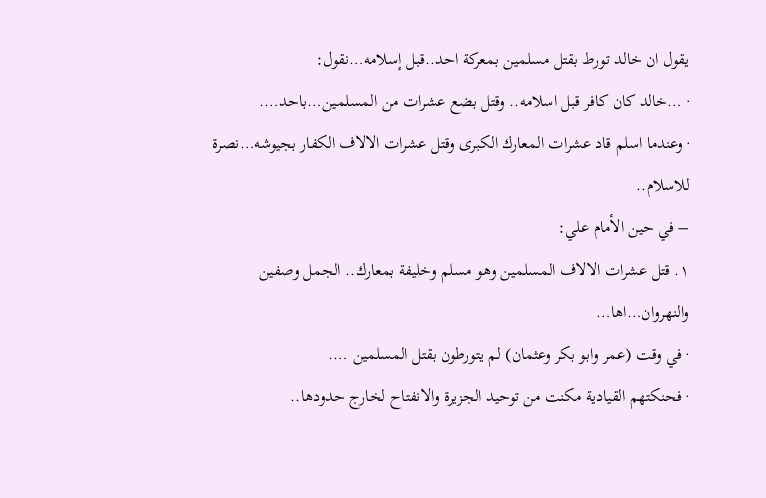يقول ان خالد تورط بقتل مسلمين بمعركة احد..قبل إسلامه…نقول:
· …خالد كان كافر قبل اسلامه.. وقتل بضع عشرات من المسلمين…باحد….
· وعندما اسلم قاد عشرات المعارك الكبرى وقتل عشرات الالاف الكفار بجيوشه…نصرة للاسلام..
– في حين الأمام علي:
١. قتل عشرات الالاف المسلمين وهو مسلم وخليفة بمعارك.. الجمل وصفين والنهروان…اها…
· في وقت (عمر وابو بكر وعثمان) لم يتورطون بقتل المسلمين ….
· فحنكتهم القيادية مكنت من توحيد الجزيرة والانفتاح لخارج حدودها..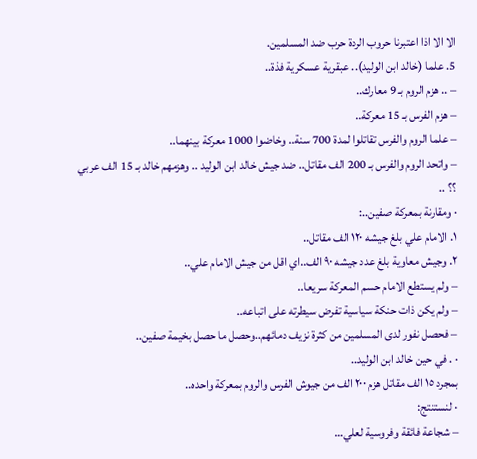الا الا اذا اعتبرنا حروب الردة حرب ضد المسلمين.
5. علما (خالد ابن الوليد).. عبقرية عسكرية فذة..
– .. هزم الروم بـ 9 معارك..
– هزم الفرس بـ 15 معركة..
– علما الروم والفرس تقاتلوا لمدة 700 سنة.. وخاضوا 1000 معركة بينهما..
– واتحد الروم والفرس بـ 200 الف مقاتل.. ضد جيش خالد ابن الوليد .. وهزمهم خالد بـ 15 الف عربي ؟؟ ..
· ومقارنة بمعركة صفين..:
١. الامام علي بلغ جيشه ١٢٠ الف مقاتل..
٢. وجيش معاوية بلغ عدد جيشه ٩٠ الف..اي اقل من جيش الامام علي..
– ولم يستطع الامام حسم المعركة سريعا..
– ولم يكن ذات حنكة سياسية تفرض سيطرته على اتباعه..
– فحصل نفور لدى المسلمين من كثرة نزيف دمائهم..وحصل ما حصل بخيمة صفين..
· . في حين خالد ابن الوليد..
بمجرد ١٥ الف مقاتل هزم ٢٠٠ الف من جيوش الفرس والروم بمعركة واحده..
· لنستنتج:
– شجاعة فائقة وفروسية لعلي…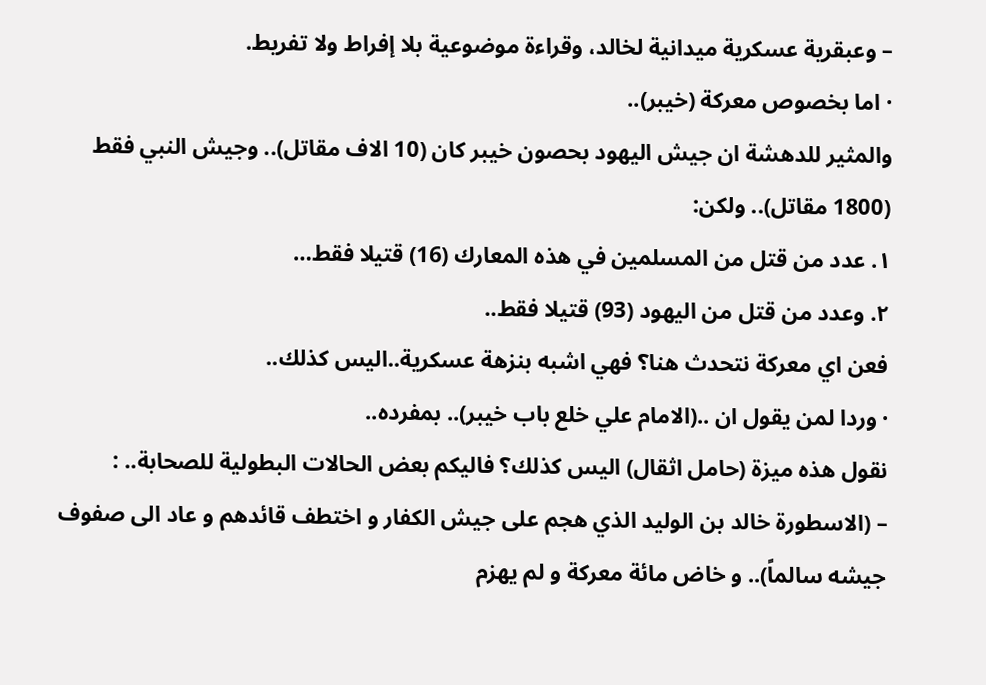– وعبقرية عسكرية ميدانية لخالد، وقراءة موضوعية بلا إفراط ولا تفريط.
· اما بخصوص معركة (خيبر)..
والمثير للدهشة ان جيش اليهود بحصون خيبر كان (10 الاف مقاتل).. وجيش النبي فقط (1800 مقاتل).. ولكن:
١. عدد من قتل من المسلمين في هذه المعارك (16) قتيلا فقط…
٢. وعدد من قتل من اليهود (93) قتيلا فقط..
فعن اي معركة نتحدث هنا؟ فهي اشبه بنزهة عسكرية..اليس كذلك..
· وردا لمن يقول ان ..(الامام علي خلع باب خيبر).. بمفرده..
نقول هذه ميزة (حامل اثقال) اليس كذلك؟ فاليكم بعض الحالات البطولية للصحابة.. :
– (الاسطورة خالد بن الوليد الذي هجم على جيش الكفار و اختطف قائدهم و عاد الى صفوف جيشه سالماً).. و خاض مائة معركة و لم يهزم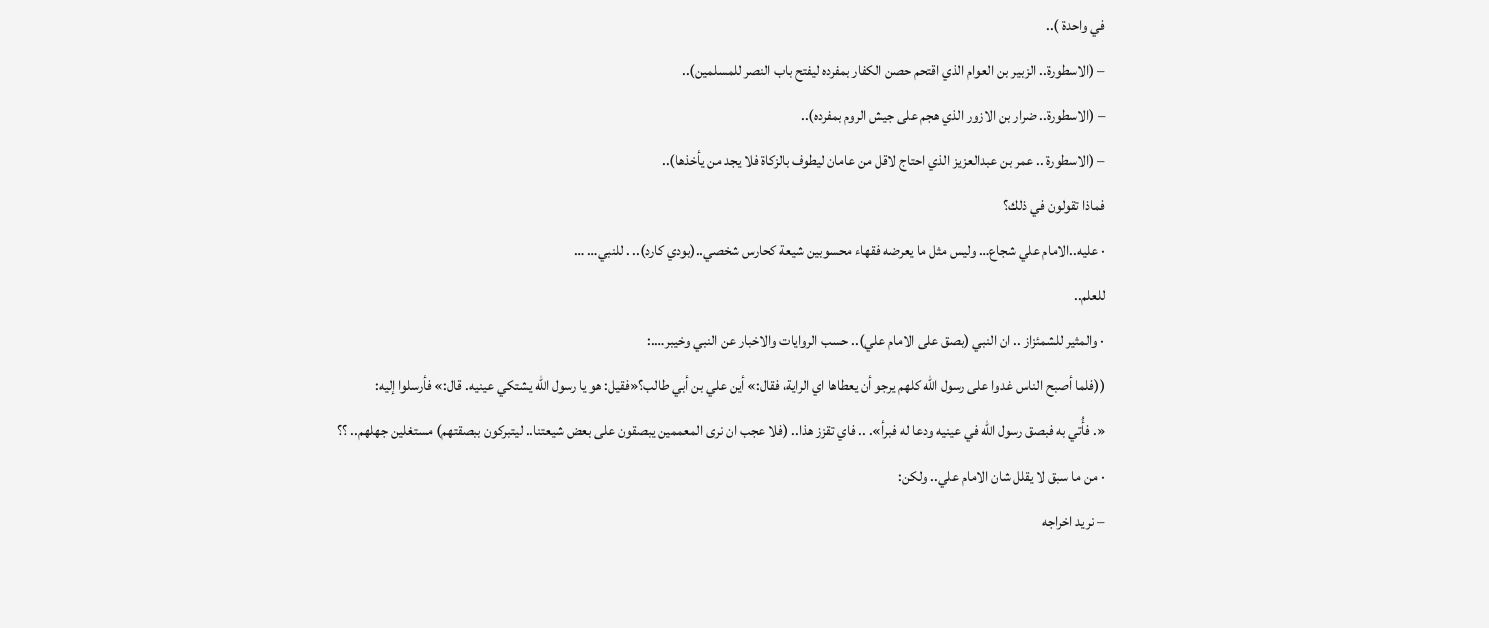في واحدة )..
– (الاسطورة.. الزبير بن العوام الذي اقتحم حصن الكفار بمفرده ليفتح باب النصر للمسلمين)..
– (الاسطورة.. ضرار بن الازور الذي هجم على جيش الروم بمفرده)..
– (الاسطورة .. عمر بن عبدالعزيز الذي احتاج لاقل من عامان ليطوف بالزكاة فلا يجد من يأخذها)..
فماذا تقولون في ذلك؟
· عليه..الامام علي شجاع… وليس مثل ما يعرضه فقهاء محسوبين شيعة كحارس شخصي..(بودي كارد).. . للنبي… …
للعلم..
· والمثير للشمئزاز .. ان النبي (بصق على الامام علي).. حسب الروايات والاخبار عن النبي وخيبر….:
((فلما أصبح الناس غدوا على رسول الله كلهم يرجو أن يعطاها اي الراية، فقال:» أين علي بن أبي طالب؟«فقيل: هو يا رسول الله يشتكي عينيه. قال:» فأرسلوا إليه:
«. فأُتي به فبصق رسول الله في عينيه ودعا له فبرأ». .. فاي تقزز هذا.. (فلا عجب ان نرى المعممين يبصقون على بعض شيعتنا.. ليتبركون ببصقتهم) مستغلين جهلهم.. ؟؟
· من ما سبق لا يقلل شان الامام علي.. ولكن:
– نريد اخراجه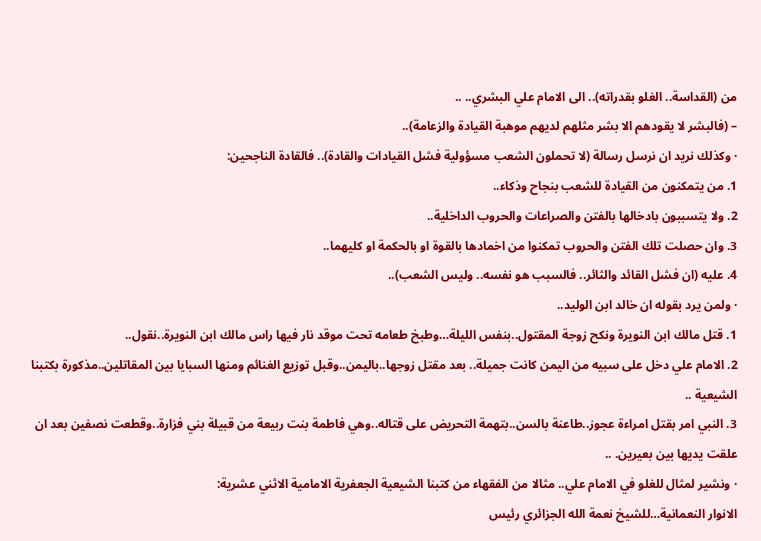من (القداسة.. الغلو بقدراته).. الى الامام علي البشري.. ..
– (فالبشر لا يقودهم الا بشر مثلهم لديهم موهبة القيادة والزعامة)..
· وكذلك نريد ان نرسل رسالة (لا تحملون الشعب مسؤولية فشل القيادات والقادة).. فالقادة الناجحين:
1. من يتمكنون من القيادة للشعب بنجاح وذكاء..
2. ولا يتسببون بادخالها بالفتن والصراعات والحروب الداخلية..
3. وان حصلت تلك الفتن والحروب تمكنوا من اخمادها بالقوة او بالحكمة او كليهما..
4. عليه (ان فشل القائد والثائر.. فالسبب هو نفسه.. وليس الشعب)..
· ولمن يرد بقوله ان خالد ابن الوليد..
1. قتل مالك ابن النويرة ونكح زوجة المقتول..بنفس الليلة…وطبخ طعامه تحت موقد نار فيها راس مالك ابن النويرة..نقول..
2. الامام علي دخل على سبيه من اليمن كانت جميلة.. بعد مقتل زوجها..باليمن..وقبل توزيع الغنائم ومنها السبايا بين المقاتلين..مذكورة بكتبنا الشيعية ..
3. النبي امر بقتل امراءة عجوز..طاعنة بالسن..بتهمة التحريض على قتاله..وهي فاطمة بنت ربيعة من قبيلة بني فزارة..وقطعت نصفين بعد ان علقت يديها بين بعيرين. ..
· ونشير لمثال للغلو في الامام علي.. مثالا من الفقهاء من كتبنا الشيعية الجعفرية الامامية الاثني عشرية:
الانوار النعمانية…للشيخ نعمة الله الجزائري رئيس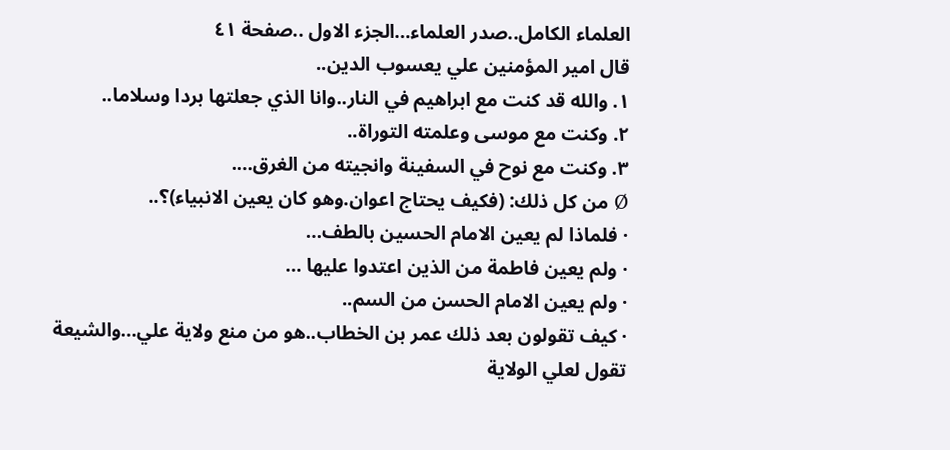العلماء الكامل..صدر العلماء…الجزء الاول ..صفحة ٤١
قال امير المؤمنين علي يعسوب الدين..
١. والله قد كنت مع ابراهيم في النار..وانا الذي جعلتها بردا وسلاما..
٢. وكنت مع موسى وعلمته التوراة..
٣. وكنت مع نوح في السفينة وانجيته من الغرق….
Ø من كل ذلك: (فكيف يحتاج اعوان.وهو كان يعين الانبياء)؟..
· فلماذا لم يعين الامام الحسين بالطف…
· ولم يعين فاطمة من الذين اعتدوا عليها …
· ولم يعين الامام الحسن من السم..
· كيف تقولون بعد ذلك عمر بن الخطاب..هو من منع ولاية علي…والشيعة تقول لعلي الولاية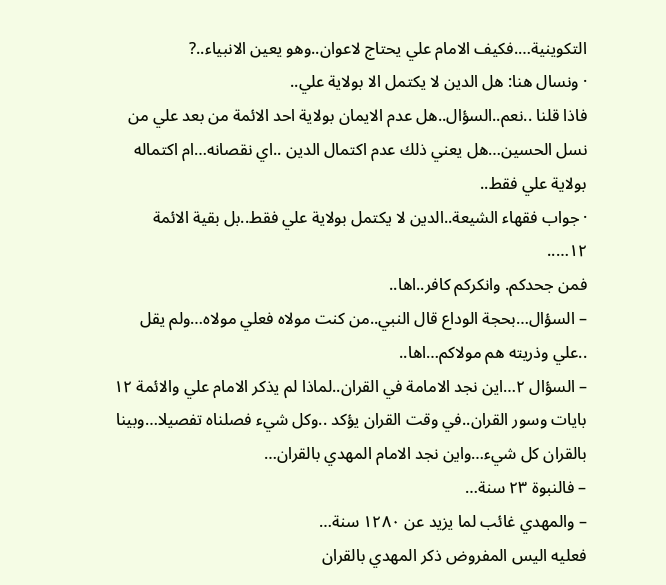التكوينية….فكيف الامام علي يحتاج لاعوان..وهو يعين الانبياء..?
· ونسال هنا: هل الدين لا يكتمل الا بولاية علي..
فاذا قلنا ..نعم..السؤال..هل عدم الايمان بولاية احد الائمة من بعد علي من نسل الحسين…هل يعني ذلك عدم اكتمال الدين ..اي نقصانه…ام اكتماله بولاية علي فقط..
· جواب فقهاء الشيعة..الدين لا يكتمل بولاية علي فقط..بل بقية الائمة ١٢…..
فمن جحدكم. وانكركم كافر..اها..
– السؤال…بحجة الوداع قال النبي..من كنت مولاه فعلي مولاه…ولم يقل ..علي وذريته هم مولاكم…اها..
– السؤال ٢…اين نجد الامامة في القران..لماذا لم يذكر الامام علي والائمة ١٢ بايات وسور القران..في وقت القران يؤكد ..وكل شيء فصلناه تفصيلا…وبينا بالقران كل شيء…واين نجد الامام المهدي بالقران…
– فالنبوة ٢٣ سنة…
– والمهدي غائب لما يزيد عن ١٢٨٠ سنة…
فعليه اليس المفروض ذكر المهدي بالقران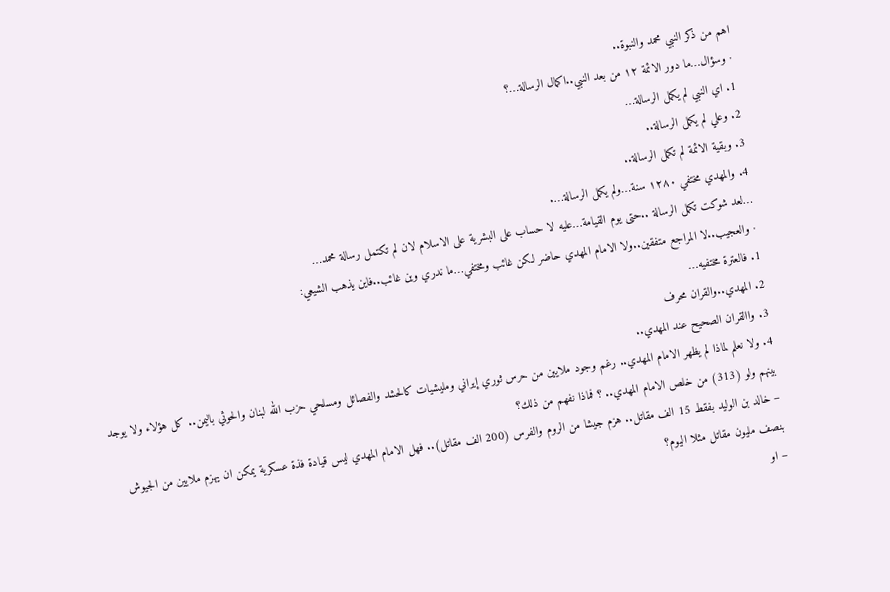اهم من ذكر النبي محمد والنبوة..
· وسؤال…ما دور الائمة ١٢ من بعد النبي..اكمال الرسالة…؟
1. اي النبي لم يكمل الرسالة…
2. وعلي لم يكمل الرسالة..
3. وبقية الائمة لم تكمل الرسالة..
4. والمهدي مختفي ١٢٨٠ سنة…ولم يكمل الرسالة….
…لعد شوكت تكمل الرسالة ..حتى يوم القيامة…عليه لا حساب على البشرية على الاسلام لان لم تكتمل رسالة محمد…
· والعجيب..لا المراجع متفقين..ولا الامام المهدي حاضر لكن غائب ومختفي…ما ندري وين غائب..فاين يذهب الشيعي:
1. فالعترة مختفيه…
2. المهدي..والقران محرف
3. واالقران الصحيح عند المهدي..
4. ولا نعلم لماذا لم يظهر الامام المهدي.. رغم وجود ملايين من حرس ثوري إيراني ومليشيات كالحشد والفصائل ومسلحي حزب الله لبنان والحوثي باليمن.. كل هؤلاء ولا يوجد بينهم ولو (313) من خلص الامام المهدي.. ؟ فماذا نفهم من ذلك؟
– خالد بن الوليد بفقط 15 الف مقاتل.. هزم جيشا من الروم والفرس (200 الف مقاتل).. فهل الامام المهدي ليس قيادة فذة عسكرية يمكن ان يهزم ملايين من الجيوش بنصف مليون مقاتل مثلا اليوم؟
– او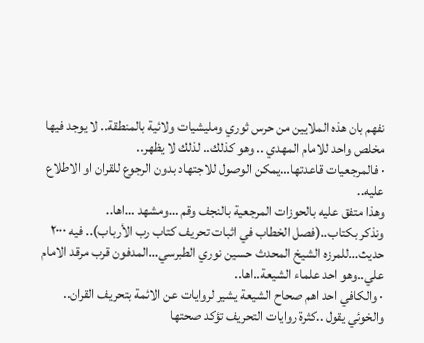نفهم بان هذه الملايين من حرس ثوري ومليشيات ولائية بالمنطقة.. لا يوجد فيها مخلص واحد للامام المهدي .. وهو كذلك.. لذلك لا يظهر..
· فالمرجعيات قاعدتها…يمكن الوصول للاجتهاد بدون الرجوع للقران او الاطلاع عليه..
وهذا متفق عليه بالحوزات المرجعية بالنجف وقم …ومشهد …اها..
ونذكر بكتاب..(فصل الخطاب في اثبات تحريف كتاب رب الأرباب).. فيه ٢٠٠٠ حديث…للمرزه الشيخ المحدث حسين نوري الطبرسي…المدفون قرب مرقد الامام علي..وهو احد علماء الشيعة..اها..
· والكافي احد اهم صحاح الشيعة يشير لروايات عن الائمة بتحريف القران..
والخوئي يقول ..كثرة روايات التحريف تؤكد صحتها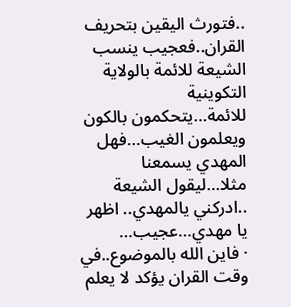..فتورث اليقين بتحريف القران..فعجيب ينسب الشيعة للائمة بالولاية التكوينية للائمة…يتحكمون بالكون ويعلمون الغيب…فهل المهدي يسمعنا مثلا…ليقول الشيعة ..ادركني يالمهدي.. اظهر يا مهدي…عجيب…
· فاين الله بالموضوع..في وقت القران يؤكد لا يعلم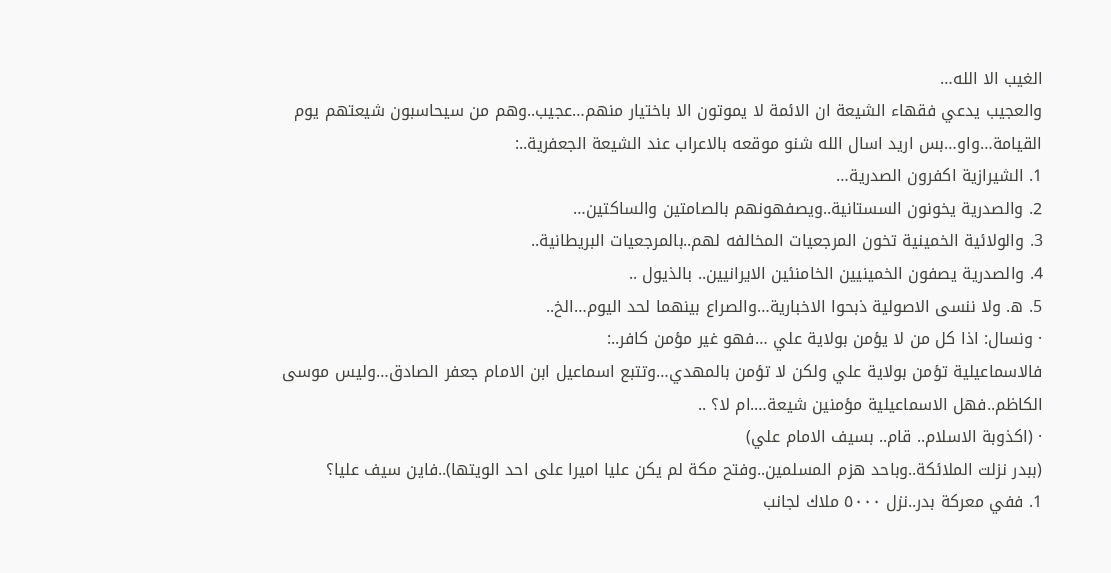الغيب الا الله…
والعجيب يدعي فقهاء الشيعة ان الائمة لا يموتون الا باختيار منهم…عجيب..وهم من سيحاسبون شيعتهم يوم القيامة…واو…بس اريد اسال الله شنو موقعه بالاعراب عند الشيعة الجعفرية..:
1. الشيرازية اكفرون الصدرية…
2. والصدرية يخونون السستانية..ويصفهونهم بالصامتين والساكتين…
3. والولائية الخمينية تخون المرجعيات المخالفه لهم..بالمرجعيات البريطانية..
4. والصدرية يصفون الخمينيين الخامنئين الايرانيين.. بالذيول ..
5. ه. ولا ننسى الاصولية ذبحوا الاخبارية…والصراع بينهما لحد اليوم…الخ..
· ونسال: اذا كل من لا يؤمن بولاية علي …فهو غير مؤمن كافر..:
فالاسماعيلية تؤمن بولاية علي ولكن لا تؤمن بالمهدي…وتتبع اسماعيل ابن الامام جعفر الصادق…وليس موسى الكاظم..فهل الاسماعيلية مؤمنين شيعة….ام لا؟ ..
· (اكذوبة الاسلام.. قام.. بسيف الامام علي)
(ببدر نزلت الملائكة..وباحد هزم المسلمين..وفتح مكة لم يكن عليا اميرا على احد الويتها)..فاين سيف عليا؟
1. ففي معركة بدر..نزل ٥٠٠٠ ملاك لجانب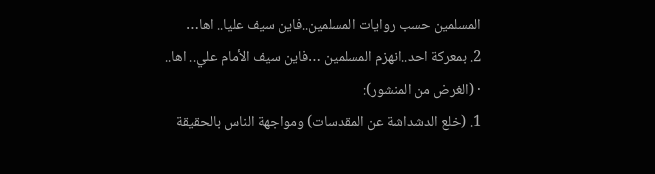المسلمين حسب روايات المسلمين..فاين سيف عليا.. اها…
2. بمعركة احد..انهزم المسلمين …فاين سيف الأمام علي.. اها..
· (الغرض من المنشور):
1. (خلع الدشداشة عن المقدسات) ومواجهة الناس بالحقيقة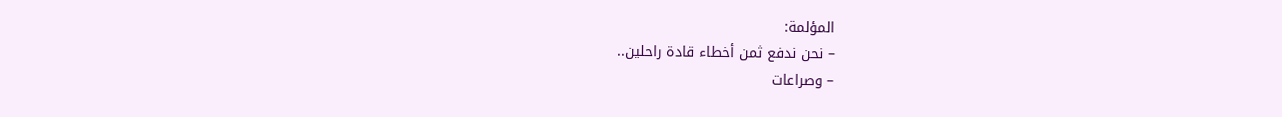المؤلمة:
– نحن ندفع ثمن أخطاء قادة راحلين..
– وصراعات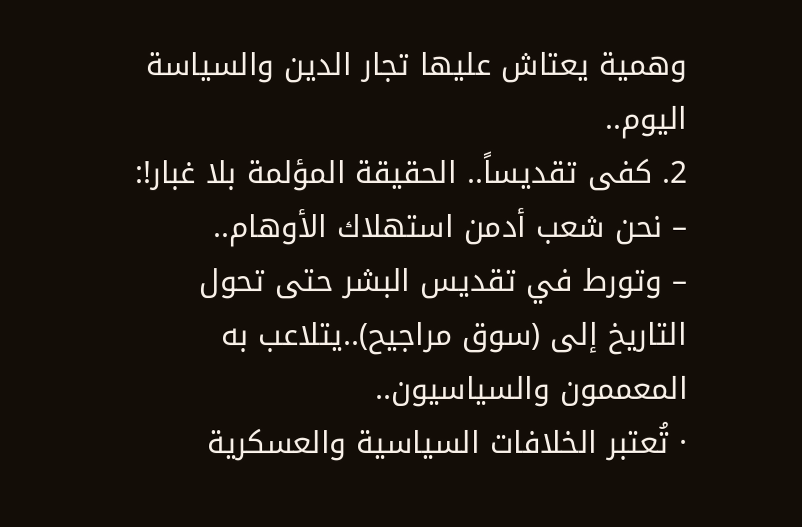وهمية يعتاش عليها تجار الدين والسياسة اليوم..
2. كفى تقديساً.. الحقيقة المؤلمة بلا غبار!:
– نحن شعب أدمن استهلاك الأوهام..
– وتورط في تقديس البشر حتى تحول التاريخ إلى (سوق مراجيح)..يتلاعب به المعممون والسياسيون..
· تُعتبر الخلافات السياسية والعسكرية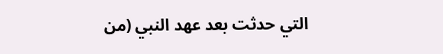التي حدثت بعد عهد النبي (من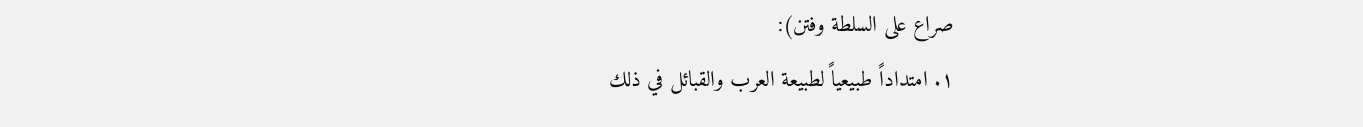صراع على السلطة وفتن):
١. امتداداً طبيعياً لطبيعة العرب والقبائل في ذلك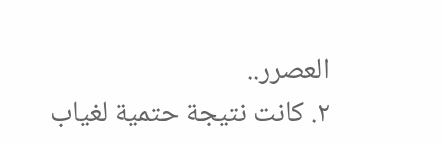العصرر..
٢. كانت نتيجة حتمية لغياب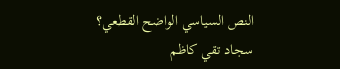النص السياسي الواضح القطعي؟
سجاد تقي كاظم